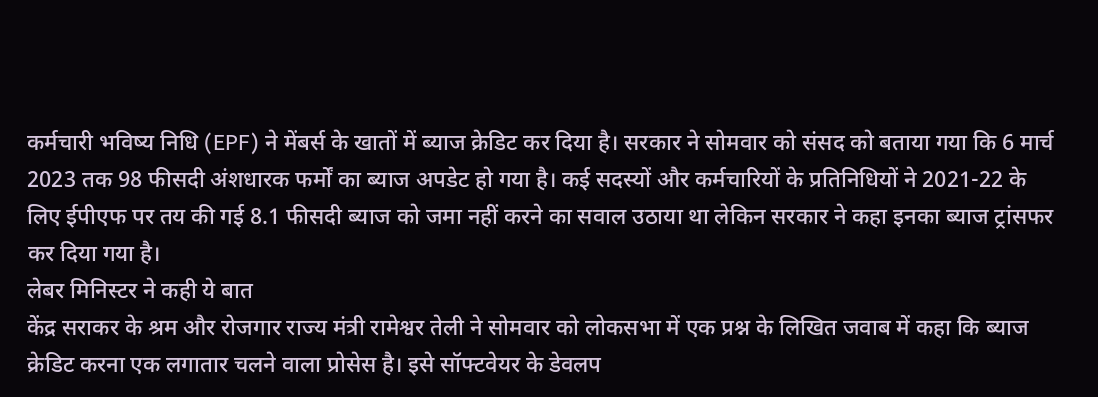कर्मचारी भविष्य निधि (EPF) ने मेंबर्स के खातों में ब्याज क्रेडिट कर दिया है। सरकार ने सोमवार को संसद को बताया गया कि 6 मार्च 2023 तक 98 फीसदी अंशधारक फर्मों का ब्याज अपडेट हो गया है। कई सदस्यों और कर्मचारियों के प्रतिनिधियों ने 2021-22 के लिए ईपीएफ पर तय की गई 8.1 फीसदी ब्याज को जमा नहीं करने का सवाल उठाया था लेकिन सरकार ने कहा इनका ब्याज ट्रांसफर कर दिया गया है।
लेबर मिनिस्टर ने कही ये बात
केंद्र सराकर के श्रम और रोजगार राज्य मंत्री रामेश्वर तेली ने सोमवार को लोकसभा में एक प्रश्न के लिखित जवाब में कहा कि ब्याज क्रेडिट करना एक लगातार चलने वाला प्रोसेस है। इसे सॉफ्टवेयर के डेवलप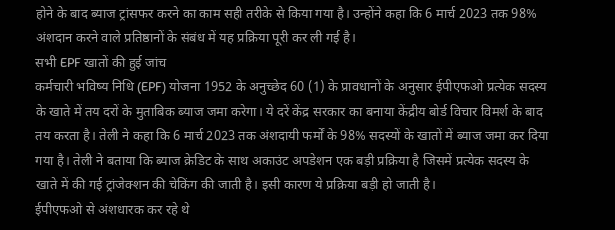होने के बाद ब्याज ट्रांसफर करने का काम सही तरीके से किया गया है। उन्होंने कहा कि 6 मार्च 2023 तक 98% अंशदान करने वाले प्रतिष्ठानों के संबंध में यह प्रक्रिया पूरी कर ली गई है।
सभी EPF खातों की हुई जांच
कर्मचारी भविष्य निधि (EPF) योजना 1952 के अनुच्छेद 60 (1) के प्रावधानों के अनुसार ईपीएफओ प्रत्येक सदस्य के खाते में तय दरों के मुताबिक ब्याज जमा करेगा। ये दरें केंद्र सरकार का बनाया केंद्रीय बोर्ड विचार विमर्श के बाद तय करता है। तेली ने कहा कि 6 मार्च 2023 तक अंशदायी फर्मों के 98% सदस्यों के खातों में ब्याज जमा कर दिया गया है। तेली ने बताया कि ब्याज क्रेडिट के साथ अकाउंट अपडेशन एक बड़ी प्रक्रिया है जिसमें प्रत्येक सदस्य के खाते में की गई ट्रांजेक्शन की चेकिंग की जाती है। इसी कारण ये प्रक्रिया बड़ी हो जाती है।
ईपीएफओ से अंशधारक कर रहे थे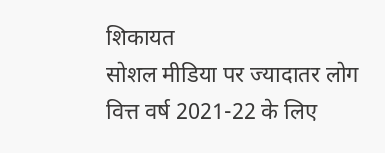शिकायत
सोशल मीडिया पर ज्यादातर लोग वित्त वर्ष 2021-22 के लिए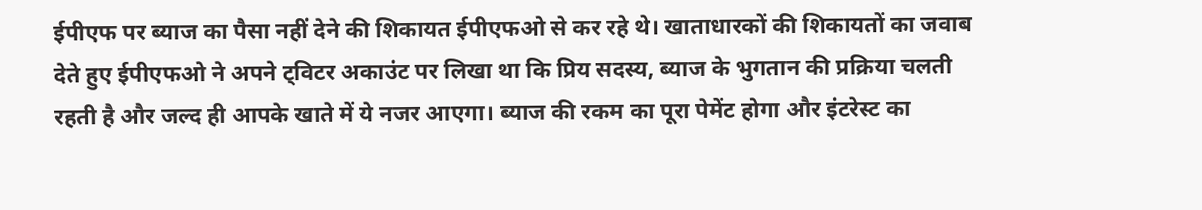ईपीएफ पर ब्याज का पैसा नहीं देने की शिकायत ईपीएफओ से कर रहे थे। खाताधारकों की शिकायतों का जवाब देते हुए ईपीएफओ ने अपने ट्विटर अकाउंट पर लिखा था कि प्रिय सदस्य, ब्याज के भुगतान की प्रक्रिया चलती रहती है और जल्द ही आपके खाते में ये नजर आएगा। ब्याज की रकम का पूरा पेमेंट होगा और इंटरेस्ट का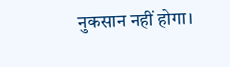नुकसान नहीं होगा।